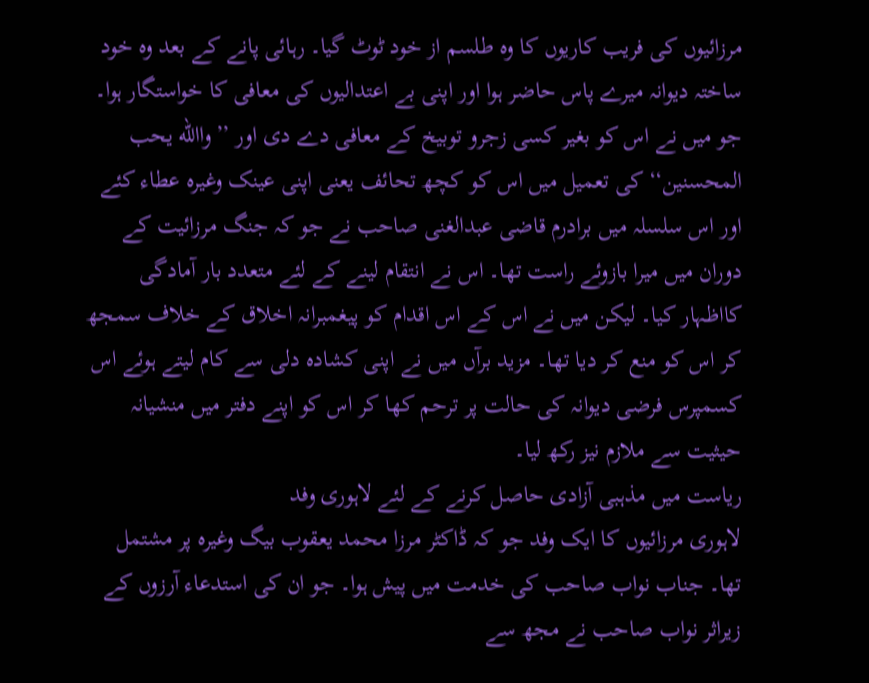مرزائیوں کی فریب کاریوں کا وہ طلسم از خود ٹوٹ گیا۔ رہائی پانے کے بعد وہ خود ساختہ دیوانہ میرے پاس حاضر ہوا اور اپنی بے اعتدالیوں کی معافی کا خواستگار ہوا۔ جو میں نے اس کو بغیر کسی زجرو توبیخ کے معافی دے دی اور ’’واالله یحب المحسنین‘‘ کی تعمیل میں اس کو کچھ تحائف یعنی اپنی عینک وغیرہ عطاء کئے اور اس سلسلہ میں برادرم قاضی عبدالغنی صاحب نے جو کہ جنگ مرزائیت کے دوران میں میرا بازوئے راست تھا۔ اس نے انتقام لینے کے لئے متعدد بار آمادگی کااظہار کیا۔ لیکن میں نے اس کے اس اقدام کو پیغمبرانہ اخلاق کے خلاف سمجھ کر اس کو منع کر دیا تھا۔ مزید برآں میں نے اپنی کشادہ دلی سے کام لیتے ہوئے اس کسمپرس فرضی دیوانہ کی حالت پر ترحم کھا کر اس کو اپنے دفتر میں منشیانہ حیثیت سے ملازم نیز رکھ لیا۔
ریاست میں مذہبی آزادی حاصل کرنے کے لئے لاہوری وفد
لاہوری مرزائیوں کا ایک وفد جو کہ ڈاکٹر مرزا محمد یعقوب بیگ وغیرہ پر مشتمل تھا۔ جناب نواب صاحب کی خدمت میں پیش ہوا۔ جو ان کی استدعاء آرزوں کے زیراثر نواب صاحب نے مجھ سے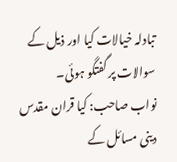تبادلہ خیالات کیا اور ذیل کے سوالات پر گفتگو ہوئی۔
نواب صاحب: کیا قران مقدس دینی مسائل کے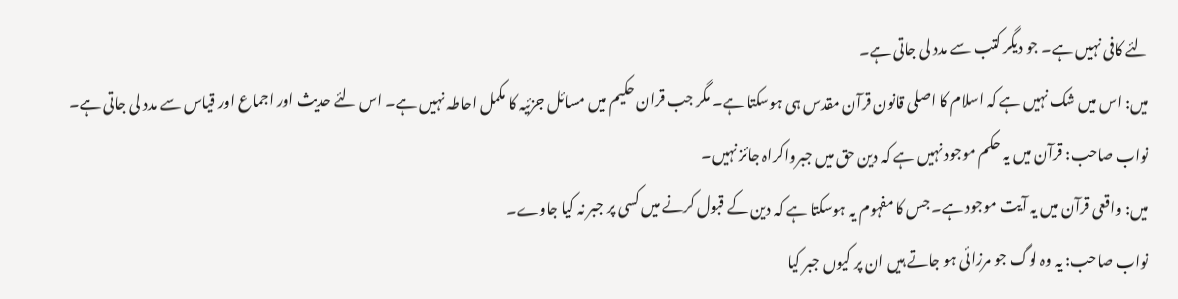لئے کافی نہیں ہے۔ جو دیگر کتب سے مدد لی جاتی ہے۔
میں: اس میں شک نہیں ہے کہ اسلام کا اصلی قانون قرآن مقدس ہی ہوسکتا ہے۔ مگر جب قران حکیم میں مسائل جزئیہ کا مکمل احاطہ نہیں ہے۔ اس لئے حدیث اور اجماع اور قیاس سے مدد لی جاتی ہے۔
نواب صاحب: قرآن میں یہ حکم موجود نہیں ہے کہ دین حق میں جبرواکراہ جائز نہیں۔
میں: واقعی قرآن میں یہ آیت موجود ہے۔ جس کا مفہوم یہ ہوسکتا ہے کہ دین کے قبول کرنے میں کسی پر جبر نہ کیا جاوے۔
نواب صاحب: یہ وہ لوگ جو مرزائی ہو جاتے ہیں ان پر کیوں جبر کیا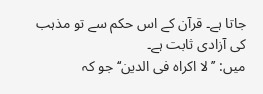جاتا ہے۔ قرآن کے اس حکم سے تو مذہب کی آزادی ثابت ہے۔
میں: ’’لا اکراہ فی الدین‘‘ جو کہ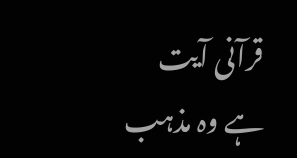قرآنی آیت ہے وہ مذہب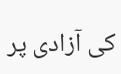کی آزادی پر